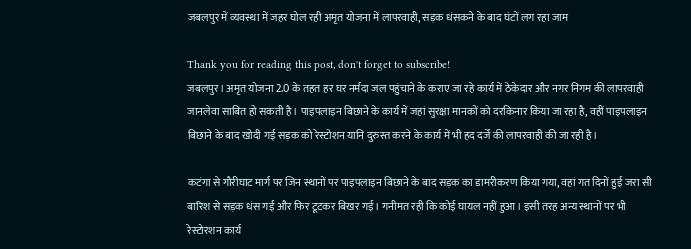जबलपुर में व्यवस्था में जहर घोल रही अमृत योजना में लापरवाही, सड़क धंसकने के बाद घंटों लग रहा जाम

Thank you for reading this post, don't forget to subscribe!
जबलपुर। अमृत योजना 2.0 के तहत हर घर नर्मदा जल पहुंचाने के कराए जा रहे कार्य में ठेकेदार और नगर निगम की लापरवाही जानलेवा साबित हो सकती है। पाइपलाइन बिछाने के कार्य में जहां सुरक्षा मानकों को दरकिनार किया जा रहा है, वहीं पाइपलाइन बिछाने के बाद खोदी गई सड़क को रेस्टोशन यानि दुरुस्त करने के कार्य में भी हद दर्जें की लापरवाही की जा रही है।

कटंगा से गौरीघाट मार्ग पर जिन स्थानों पर पाइपलाइन बिछाने के बाद सड़क का डामरीकरण किया गया, वहां गत दिनों हुई जरा सी बारिश से सड़क धंस गई और फिर टूटकर बिखर गई। गनीमत रही कि कोई घायल नहीं हुआ। इसी तरह अन्य स्थानों पर भी रेस्टोरशन कार्य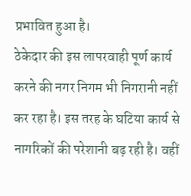प्रभावित हुआ है।
ठेकेदार की इस लापरवाही पूर्ण कार्य करने की नगर निगम भी निगरानी नहीं कर रहा है। इस तरह के घटिया कार्य से नागरिकों की परेशानी बढ़ रही है। वहीं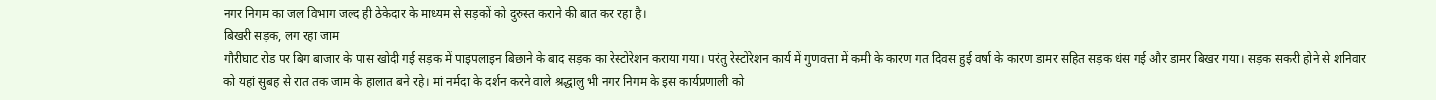नगर निगम का जल विभाग जल्द ही ठेकेदार के माध्यम से सड़कों को दुरुस्त कराने की बात कर रहा है।
बिखरी सड़क, लग रहा जाम
गौरीघाट रोड पर बिग बाजार के पास खोदी गई सड़क में पाइपलाइन बिछाने के बाद सड़क का रेस्टोरेशन कराया गया। परंतु रेस्टोरेशन कार्य में गुणवत्ता में कमी के कारण गत दिवस हुई वर्षा के कारण डामर सहित सड़क धंस गई और डामर बिखर गया। सड़क सकरी होने से शनिवार को यहां सुबह से रात तक जाम के हालात बने रहे। मां नर्मदा के दर्शन करने वाले श्रद्धालु भी नगर निगम के इस कार्यप्रणाली को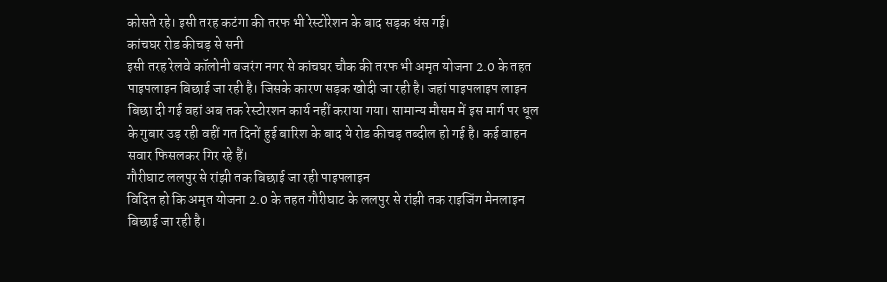कोसते रहे। इसी तरह कटंगा की तरफ भी रेस्टोरेशन के बाद सड़क धंस गई।
कांचघर रोड कीचड़ से सनी
इसी तरह रेलवे कॉलोनी बजरंग नगर से कांचघर चौक की तरफ भी अमृत योजना 2.0 के तहत पाइपलाइन बिछाई जा रही है। जिसके कारण सड़क खोदी जा रही है। जहां पाइपलाइप लाइन बिछा दी गई वहां अब तक रेस्टोरशन कार्य नहीं कराया गया। सामान्य मौसम में इस मार्ग पर धूल के गुबार उड़ रही वहीं गत दिनों हुई बारिश के बाद ये रोड कीचड़ तब्दील हो गई है। कई वाहन सवार फिसलकर गिर रहे हैं।
गौरीघाट ललपुर से रांझी तक बिछाई जा रही पाइपलाइन
विदित हो कि अमृत योजना 2.0 के तहत गौरीघाट के ललपुर से रांझी तक राइजिंग मेनलाइन बिछाई जा रही है।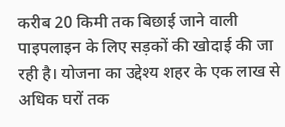करीब 20 किमी तक बिछाई जाने वाली पाइपलाइन के लिए सड़कों की खोदाई की जा रही है। योजना का उद्देश्य शहर के एक लाख से अधिक घरों तक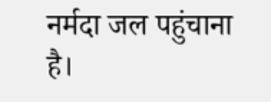नर्मदा जल पहुंचाना है।